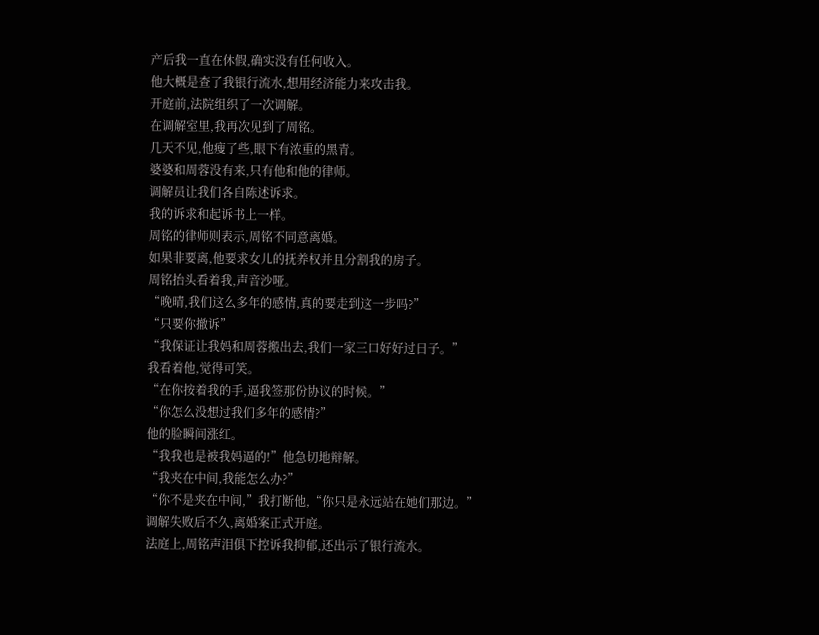产后我一直在休假,确实没有任何收入。
他大概是查了我银行流水,想用经济能力来攻击我。
开庭前,法院组织了一次调解。
在调解室里,我再次见到了周铭。
几天不见,他瘦了些,眼下有浓重的黑青。
婆婆和周蓉没有来,只有他和他的律师。
调解员让我们各自陈述诉求。
我的诉求和起诉书上一样。
周铭的律师则表示,周铭不同意离婚。
如果非要离,他要求女儿的抚养权并且分割我的房子。
周铭抬头看着我,声音沙哑。
“晚晴,我们这么多年的感情,真的要走到这一步吗?”
“只要你撤诉”
“我保证让我妈和周蓉搬出去,我们一家三口好好过日子。”
我看着他,觉得可笑。
“在你按着我的手,逼我签那份协议的时候。”
“你怎么没想过我们多年的感情?”
他的脸瞬间涨红。
“我我也是被我妈逼的!”他急切地辩解。
“我夹在中间,我能怎么办?”
“你不是夹在中间,”我打断他,“你只是永远站在她们那边。”
调解失败后不久,离婚案正式开庭。
法庭上,周铭声泪俱下控诉我抑郁,还出示了银行流水。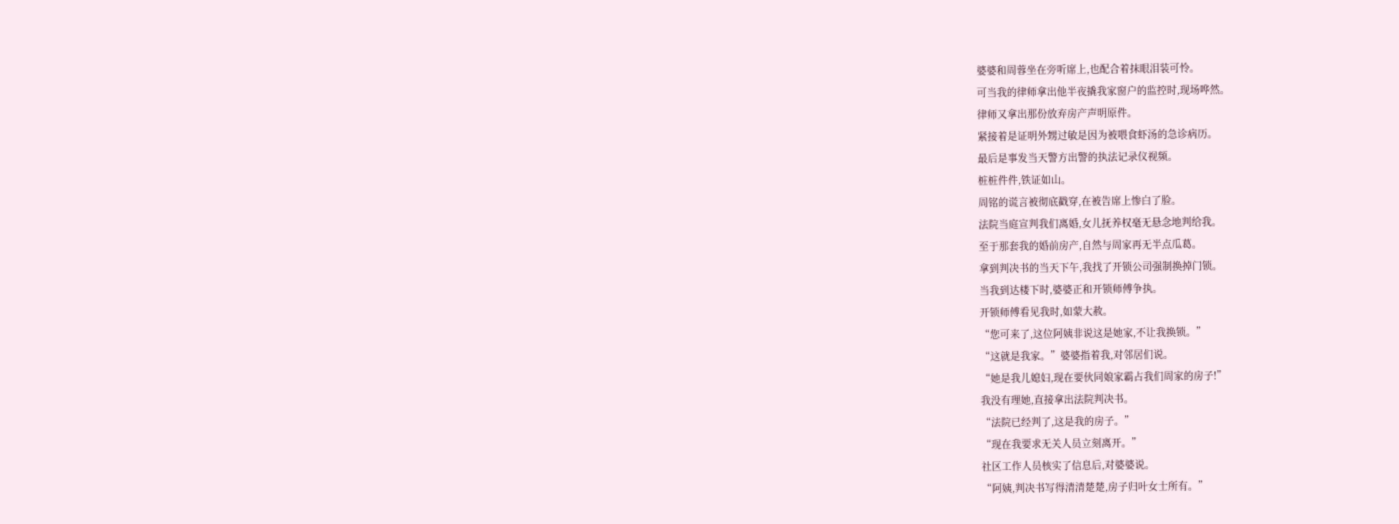婆婆和周蓉坐在旁听席上,也配合着抹眼泪装可怜。
可当我的律师拿出他半夜撬我家窗户的监控时,现场哗然。
律师又拿出那份放弃房产声明原件。
紧接着是证明外甥过敏是因为被喂食虾汤的急诊病历。
最后是事发当天警方出警的执法记录仪视频。
桩桩件件,铁证如山。
周铭的谎言被彻底戳穿,在被告席上惨白了脸。
法院当庭宣判我们离婚,女儿抚养权毫无悬念地判给我。
至于那套我的婚前房产,自然与周家再无半点瓜葛。
拿到判决书的当天下午,我找了开锁公司强制换掉门锁。
当我到达楼下时,婆婆正和开锁师傅争执。
开锁师傅看见我时,如蒙大赦。
“您可来了,这位阿姨非说这是她家,不让我换锁。”
“这就是我家。”婆婆指着我,对邻居们说。
“她是我儿媳妇,现在要伙同娘家霸占我们周家的房子!”
我没有理她,直接拿出法院判决书。
“法院已经判了,这是我的房子。”
“现在我要求无关人员立刻离开。”
社区工作人员核实了信息后,对婆婆说。
“阿姨,判决书写得清清楚楚,房子归叶女士所有。”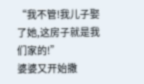“我不管!我儿子娶了她,这房子就是我们家的!”
婆婆又开始撒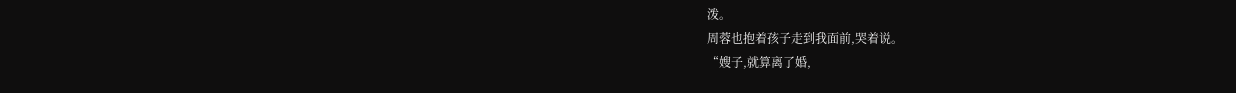泼。
周蓉也抱着孩子走到我面前,哭着说。
“嫂子,就算离了婚,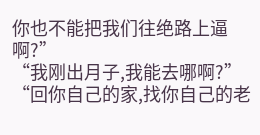你也不能把我们往绝路上逼啊?”
“我刚出月子,我能去哪啊?”
“回你自己的家,找你自己的老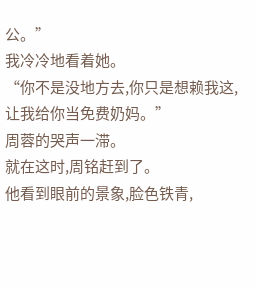公。”
我冷冷地看着她。
“你不是没地方去,你只是想赖我这,让我给你当免费奶妈。”
周蓉的哭声一滞。
就在这时,周铭赶到了。
他看到眼前的景象,脸色铁青,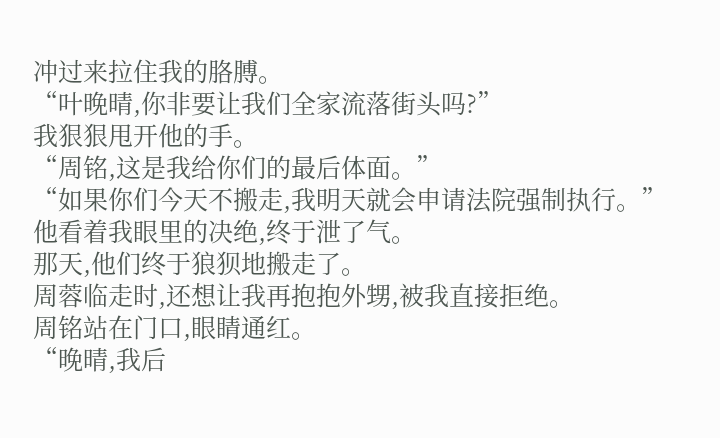冲过来拉住我的胳膊。
“叶晚晴,你非要让我们全家流落街头吗?”
我狠狠甩开他的手。
“周铭,这是我给你们的最后体面。”
“如果你们今天不搬走,我明天就会申请法院强制执行。”
他看着我眼里的决绝,终于泄了气。
那天,他们终于狼狈地搬走了。
周蓉临走时,还想让我再抱抱外甥,被我直接拒绝。
周铭站在门口,眼睛通红。
“晚晴,我后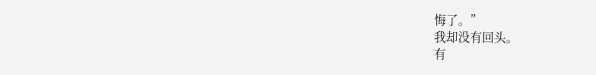悔了。”
我却没有回头。
有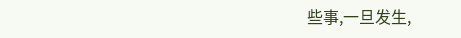些事,一旦发生,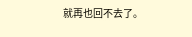就再也回不去了。